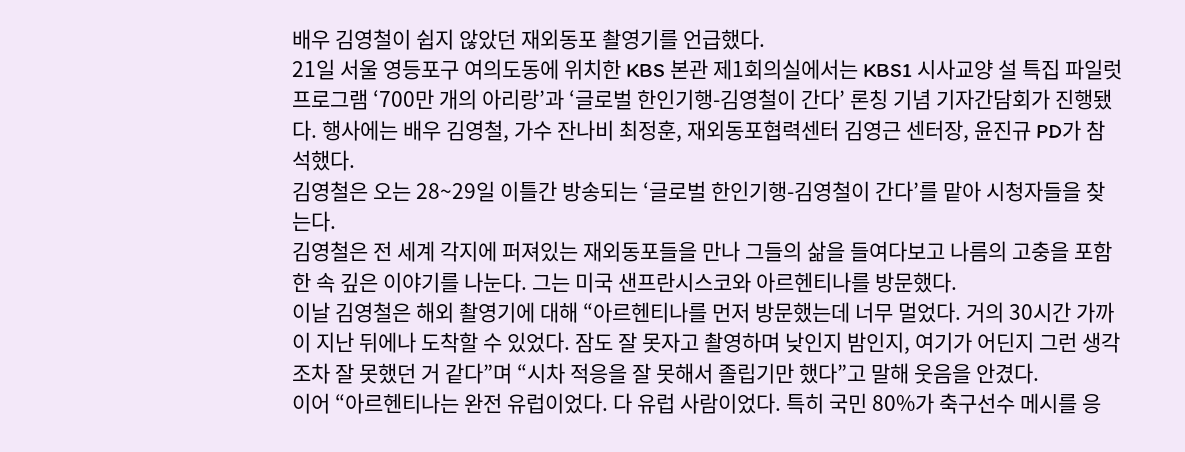배우 김영철이 쉽지 않았던 재외동포 촬영기를 언급했다.
21일 서울 영등포구 여의도동에 위치한 KBS 본관 제1회의실에서는 KBS1 시사교양 설 특집 파일럿 프로그램 ‘700만 개의 아리랑’과 ‘글로벌 한인기행-김영철이 간다’ 론칭 기념 기자간담회가 진행됐다. 행사에는 배우 김영철, 가수 잔나비 최정훈, 재외동포협력센터 김영근 센터장, 윤진규 PD가 참석했다.
김영철은 오는 28~29일 이틀간 방송되는 ‘글로벌 한인기행-김영철이 간다’를 맡아 시청자들을 찾는다.
김영철은 전 세계 각지에 퍼져있는 재외동포들을 만나 그들의 삶을 들여다보고 나름의 고충을 포함한 속 깊은 이야기를 나눈다. 그는 미국 샌프란시스코와 아르헨티나를 방문했다.
이날 김영철은 해외 촬영기에 대해 “아르헨티나를 먼저 방문했는데 너무 멀었다. 거의 30시간 가까이 지난 뒤에나 도착할 수 있었다. 잠도 잘 못자고 촬영하며 낮인지 밤인지, 여기가 어딘지 그런 생각조차 잘 못했던 거 같다”며 “시차 적응을 잘 못해서 졸립기만 했다”고 말해 웃음을 안겼다.
이어 “아르헨티나는 완전 유럽이었다. 다 유럽 사람이었다. 특히 국민 80%가 축구선수 메시를 응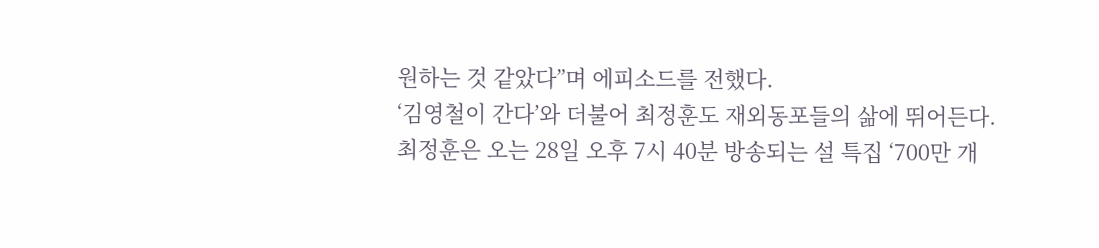원하는 것 같았다”며 에피소드를 전했다.
‘김영철이 간다’와 더불어 최정훈도 재외동포들의 삶에 뛰어든다.
최정훈은 오는 28일 오후 7시 40분 방송되는 설 특집 ‘700만 개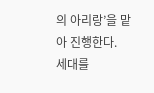의 아리랑’을 맡아 진행한다.
세대를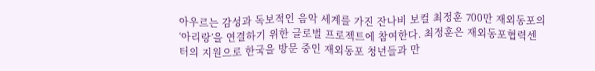아우르는 감성과 독보적인 음악 세계를 가진 잔나비 보컬 최정훈 700만 재외동포의 ‘아리랑’을 연결하기 위한 글로벌 프로젝트에 참여한다. 최정훈은 재외동포협력센터의 지원으로 한국을 방문 중인 재외동포 청년들과 만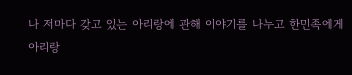나 저마다 갖고 있는 아리랑에 관해 이야기를 나누고 한민족에게 아리랑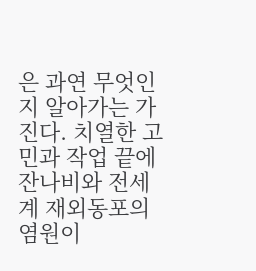은 과연 무엇인지 알아가는 가진다. 치열한 고민과 작업 끝에 잔나비와 전세계 재외동포의 염원이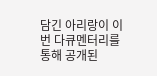담긴 아리랑이 이번 다큐멘터리를 통해 공개된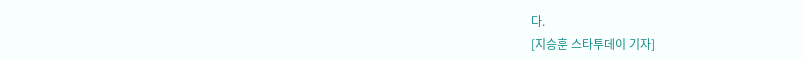다.
[지승훈 스타투데이 기자]